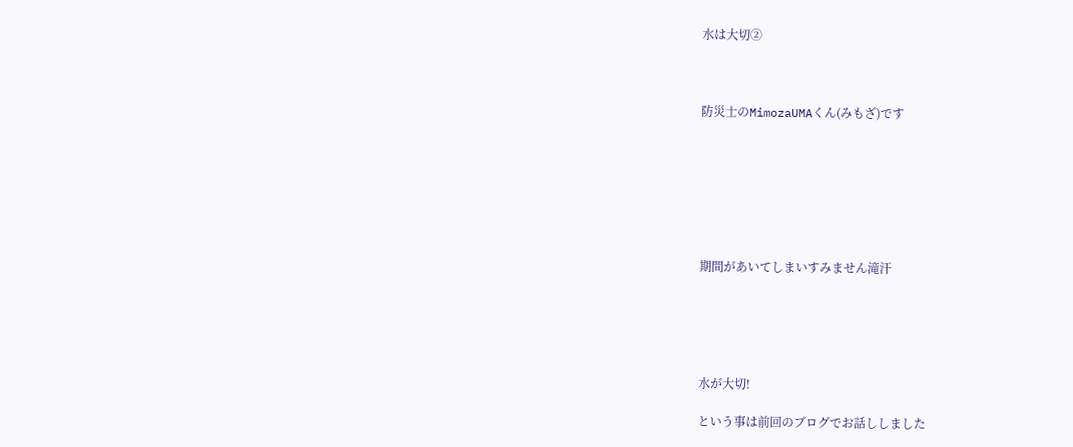水は大切②



防災士のMimozaUMAくん(みもざ)です







期間があいてしまいすみません滝汗





水が大切!

という事は前回のブログでお話ししました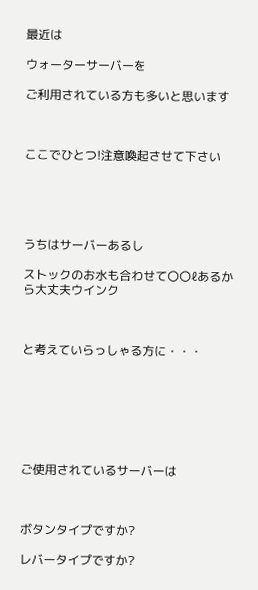最近は

ウォーターサーバーを

ご利用されている方も多いと思います



ここでひとつ!注意喚起させて下さい





うちはサーバーあるし

ストックのお水も合わせて〇〇ℓあるから大丈夫ウインク



と考えていらっしゃる方に・・・







ご使用されているサーバーは



ボタンタイプですか?

レバータイプですか?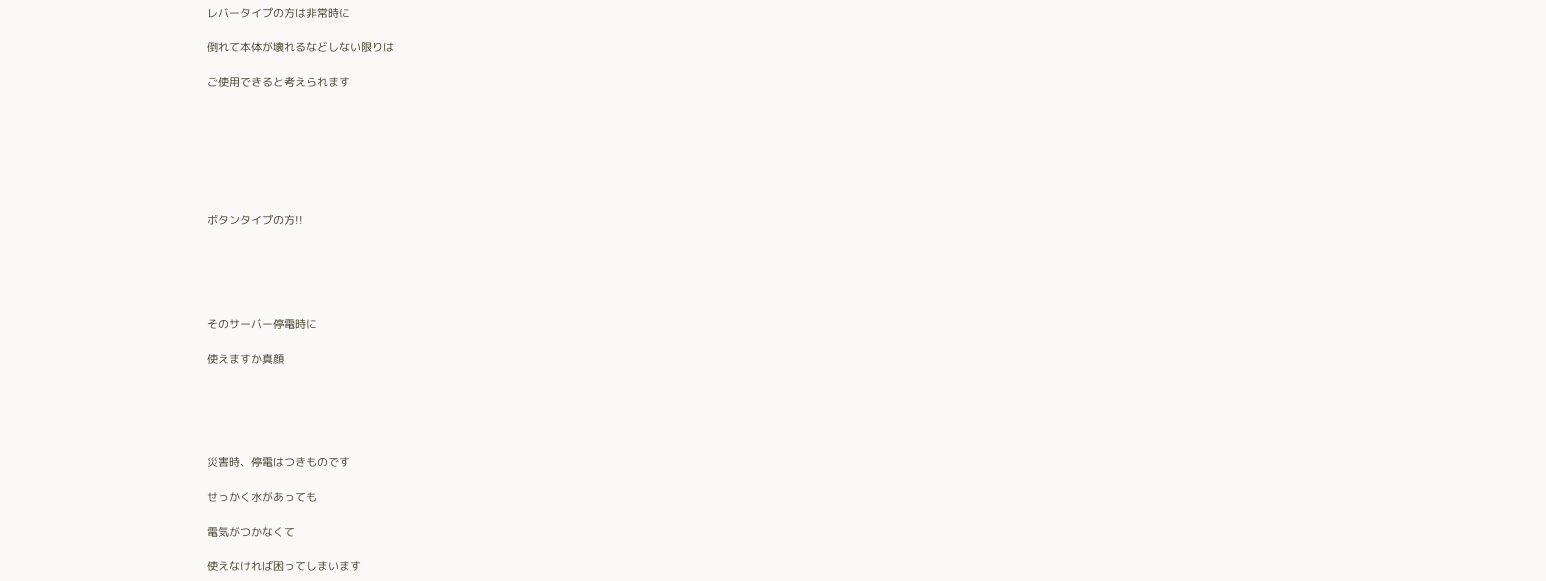レバータイプの方は非常時に

倒れて本体が壊れるなどしない限りは

ご使用できると考えられます







ボタンタイプの方!!





そのサーバー停電時に

使えますか真顔





災害時、停電はつきものです

せっかく水があっても

電気がつかなくて

使えなければ困ってしまいます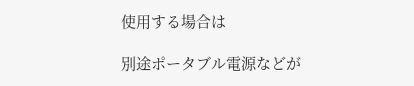使用する場合は

別途ポータブル電源などが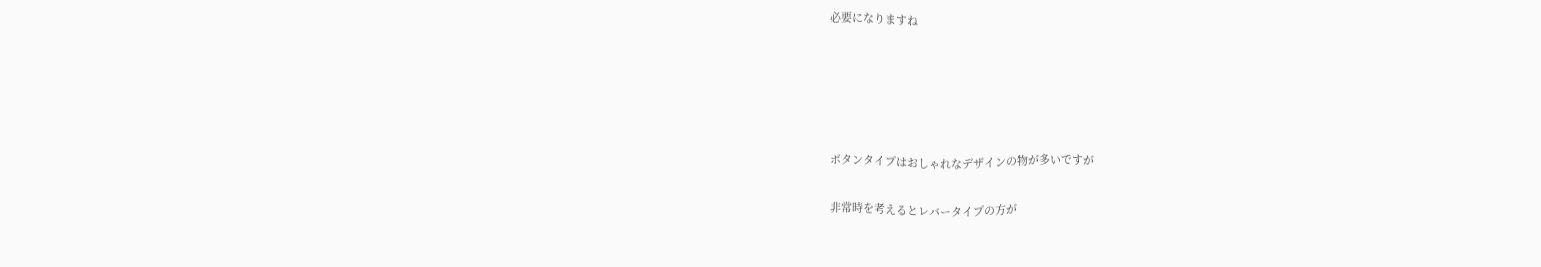必要になりますね





ボタンタイプはおしゃれなデザインの物が多いですが

非常時を考えるとレバータイプの方が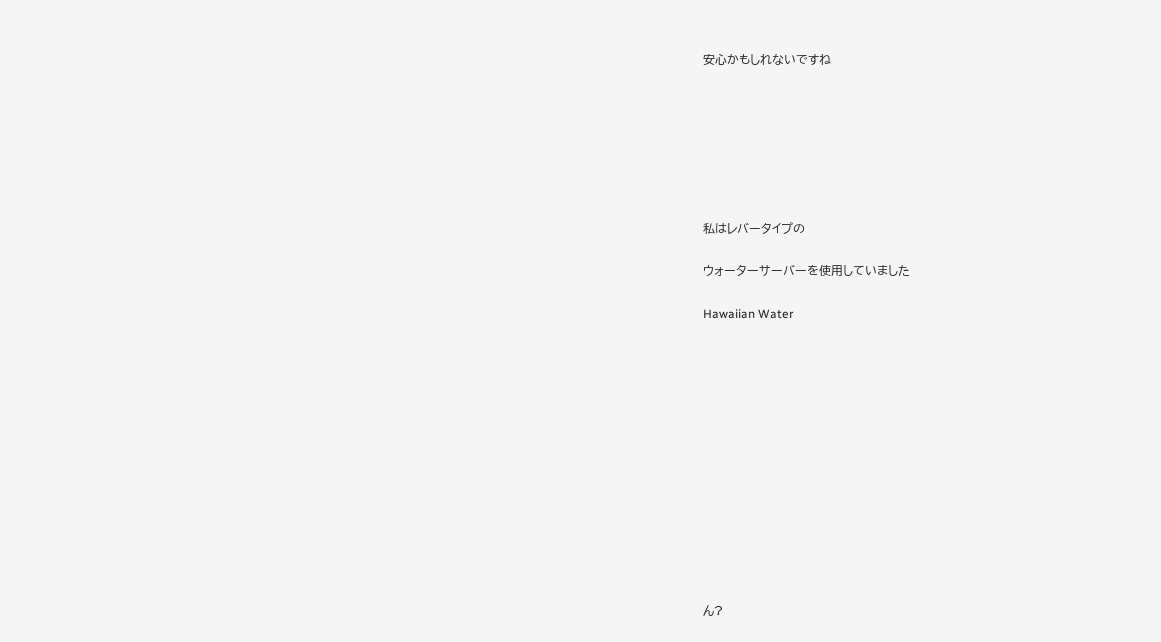安心かもしれないですね







私はレバータイプの

ウォーターサーバーを使用していました

Hawaiian Water













ん?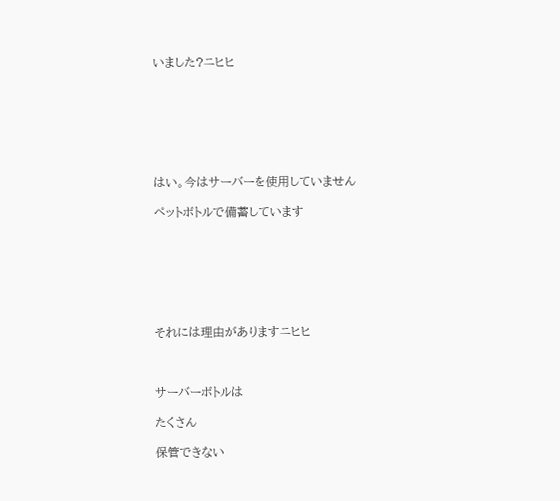いました?ニヒヒ







はい。今はサーバーを使用していません

ペットボトルで備蓄しています







それには理由がありますニヒヒ



サーバーボトルは

たくさん

保管できない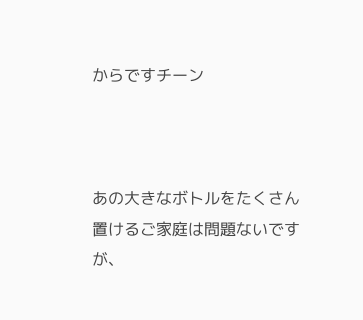からですチーン



あの大きなボトルをたくさん置けるご家庭は問題ないですが、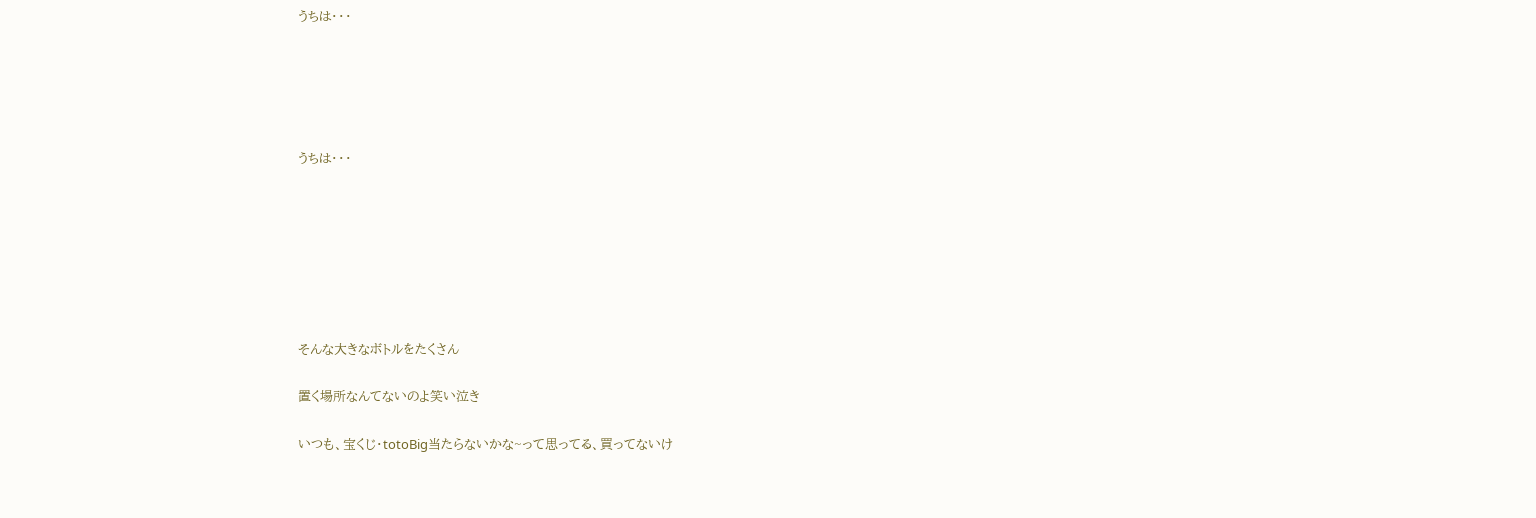うちは・・・





うちは・・・







そんな大きなボトルをたくさん

置く場所なんてないのよ笑い泣き

いつも、宝くじ・totoBig当たらないかな~って思ってる、買ってないけ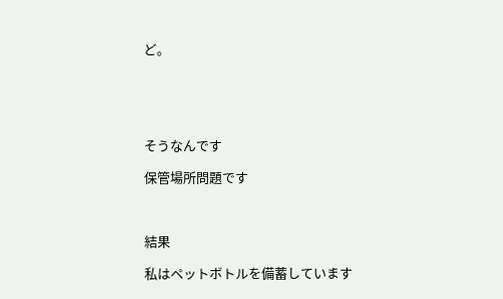ど。





そうなんです

保管場所問題です



結果

私はペットボトルを備蓄しています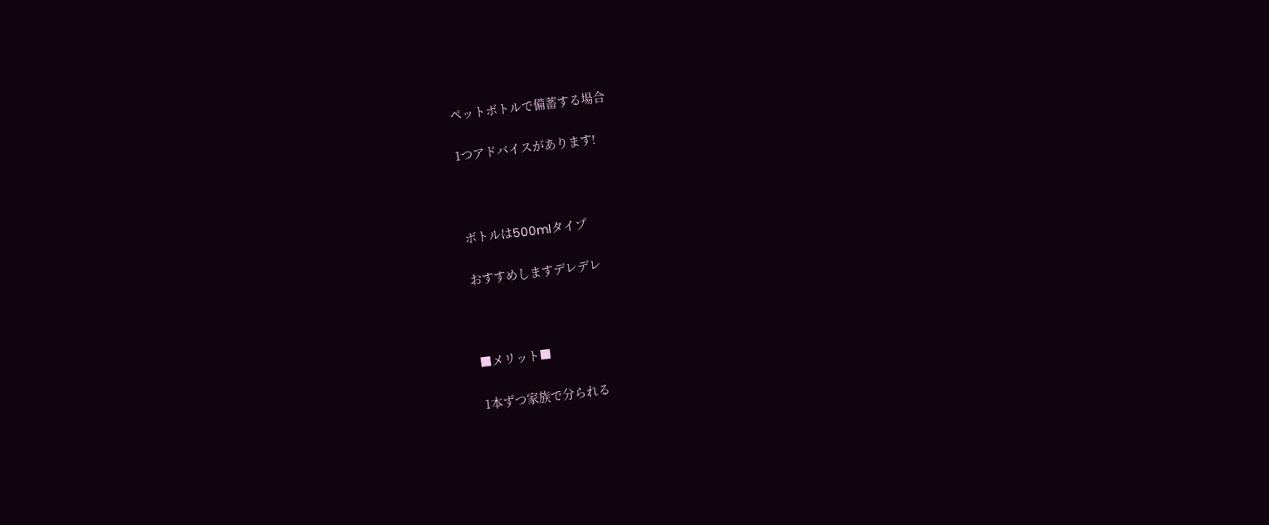ペットボトルで備蓄する場合

1つアドバイスがあります!



ボトルは500mlタイプ

おすすめしますデレデレ



■メリット■

1本ずつ家族で分られる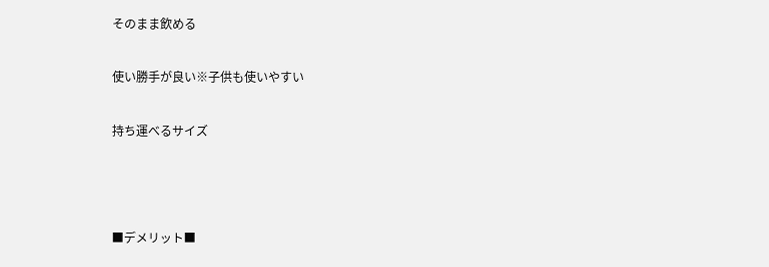そのまま飲める

使い勝手が良い※子供も使いやすい

持ち運べるサイズ



■デメリット■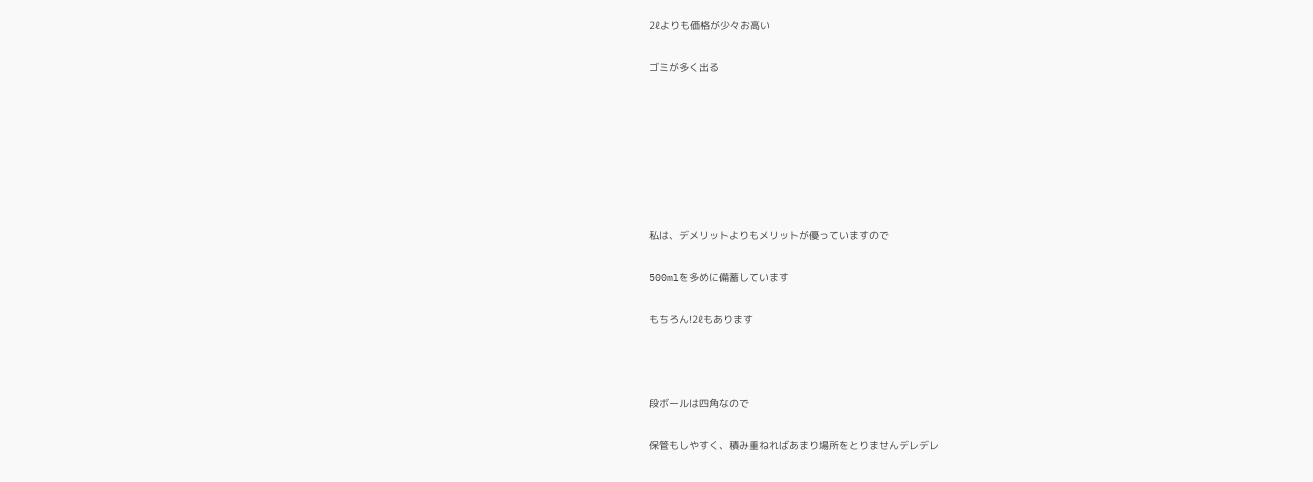2ℓよりも価格が少々お高い

ゴミが多く出る







私は、デメリットよりもメリットが優っていますので

500mlを多めに備蓄しています

もちろん!2ℓもあります



段ボールは四角なので

保管もしやすく、積み重ねればあまり場所をとりませんデレデレ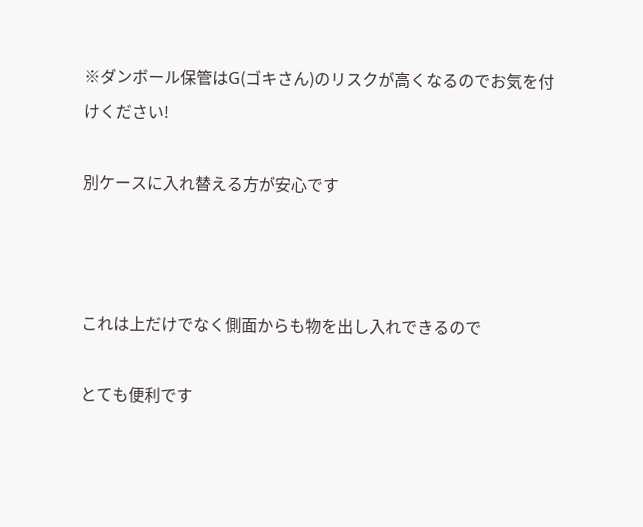※ダンボール保管はG(ゴキさん)のリスクが高くなるのでお気を付けください!

別ケースに入れ替える方が安心です



これは上だけでなく側面からも物を出し入れできるので

とても便利です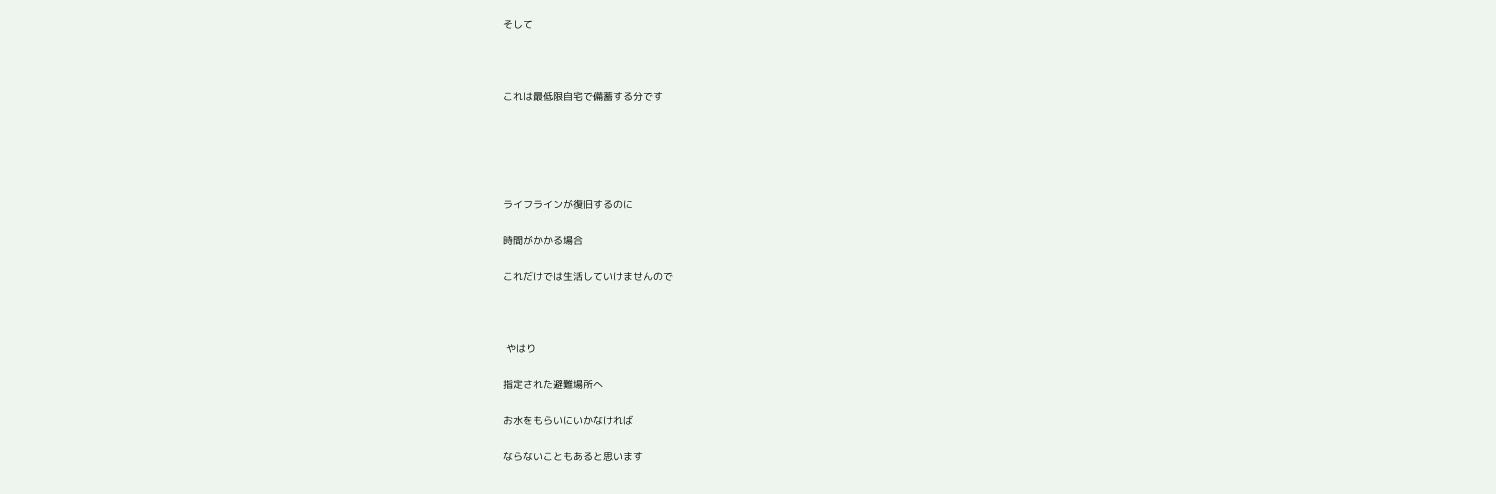そして



これは最低限自宅で備蓄する分です





ライフラインが復旧するのに

時間がかかる場合

これだけでは生活していけませんので



 やはり

指定された避難場所へ

お水をもらいにいかなければ

ならないこともあると思います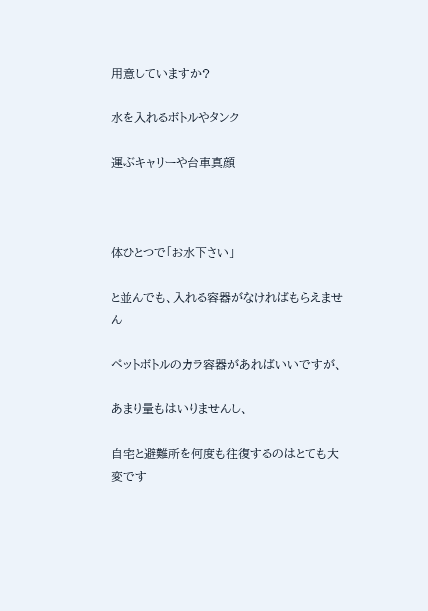用意していますか?

水を入れるボトルやタンク

運ぶキャリーや台車真顔



体ひとつで「お水下さい」

と並んでも、入れる容器がなければもらえません

ペットボトルのカラ容器があればいいですが、

あまり量もはいりませんし、

自宅と避難所を何度も往復するのはとても大変です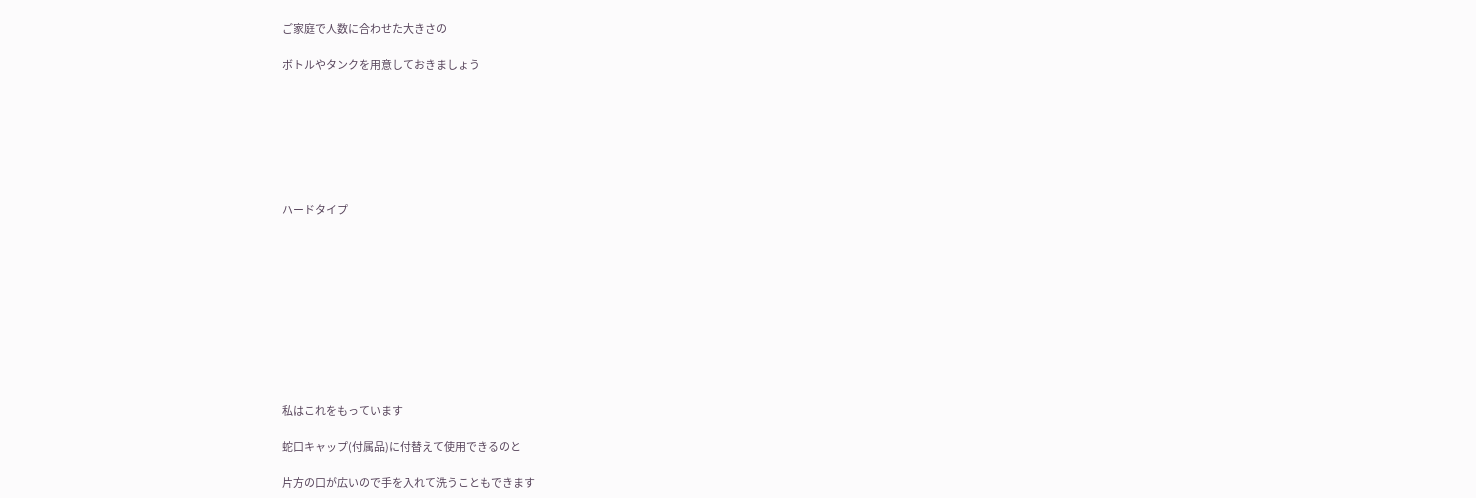ご家庭で人数に合わせた大きさの

ボトルやタンクを用意しておきましょう







ハードタイプ










私はこれをもっています

蛇口キャップ(付属品)に付替えて使用できるのと

片方の口が広いので手を入れて洗うこともできます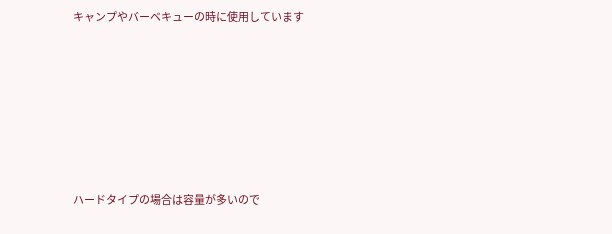キャンプやバーベキューの時に使用しています









ハードタイプの場合は容量が多いので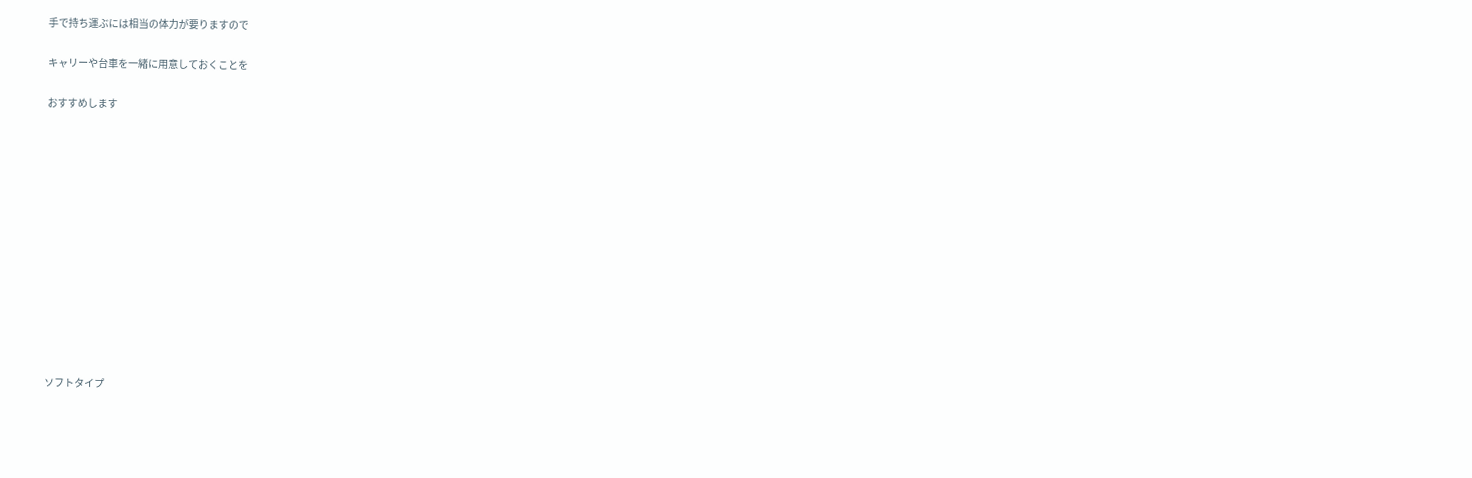手で持ち運ぶには相当の体力が要りますので

キャリーや台車を一緒に用意しておくことを

おすすめします













ソフトタイプ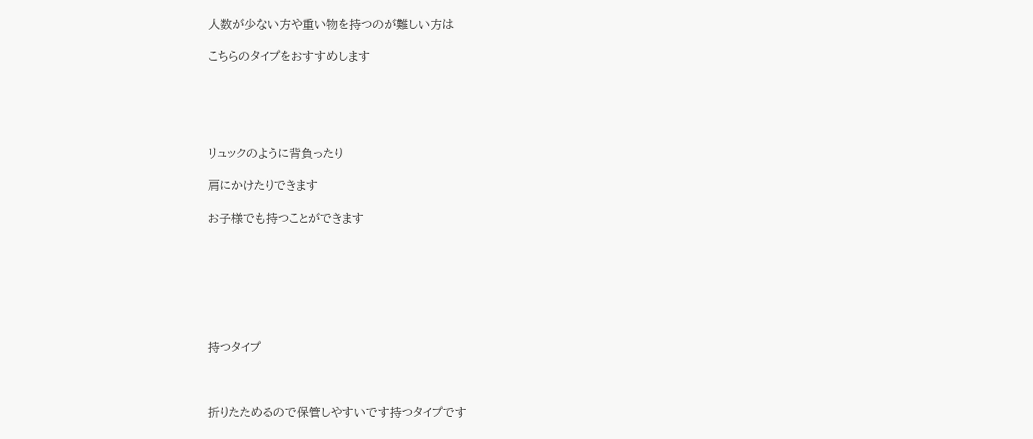人数が少ない方や重い物を持つのが難しい方は

こちらのタイプをおすすめします





リュックのように背負ったり

肩にかけたりできます

お子様でも持つことができます







持つタイプ



折りたためるので保管しやすいです持つタイプです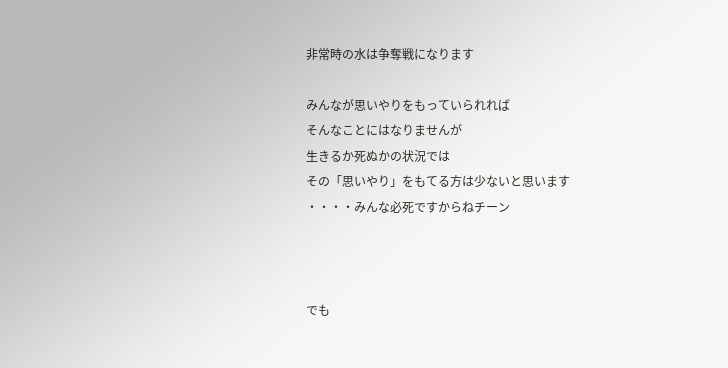非常時の水は争奪戦になります

みんなが思いやりをもっていられれば
そんなことにはなりませんが
生きるか死ぬかの状況では
その「思いやり」をもてる方は少ないと思います
・・・・みんな必死ですからねチーン



でも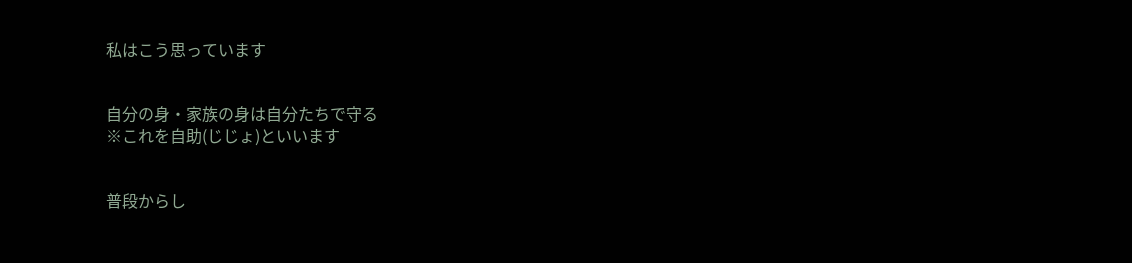私はこう思っています


自分の身・家族の身は自分たちで守る
※これを自助(じじょ)といいます


普段からし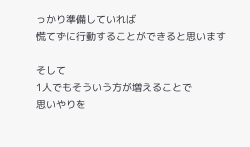っかり準備していれば
慌てずに行動することができると思います

そして
1人でもそういう方が増えることで
思いやりを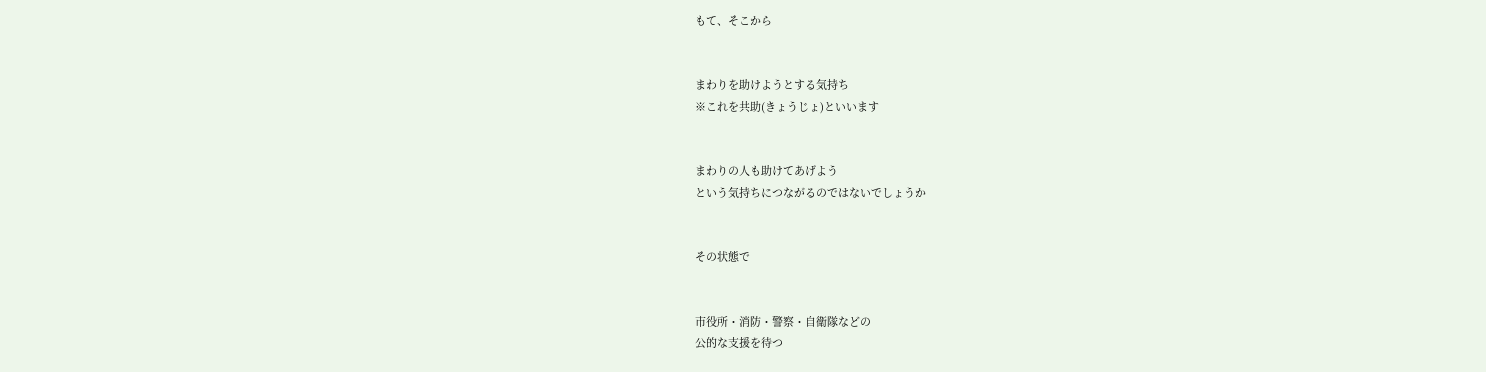もて、そこから


まわりを助けようとする気持ち
※これを共助(きょうじょ)といいます


まわりの人も助けてあげよう
という気持ちにつながるのではないでしょうか


その状態で


市役所・消防・警察・自衛隊などの
公的な支援を待つ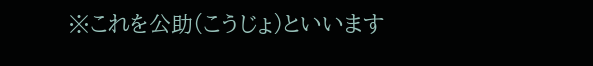※これを公助(こうじょ)といいます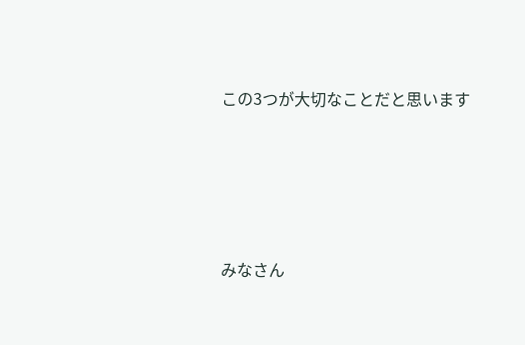この3つが大切なことだと思います





みなさん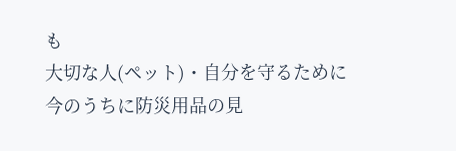も
大切な人(ペット)・自分を守るために
今のうちに防災用品の見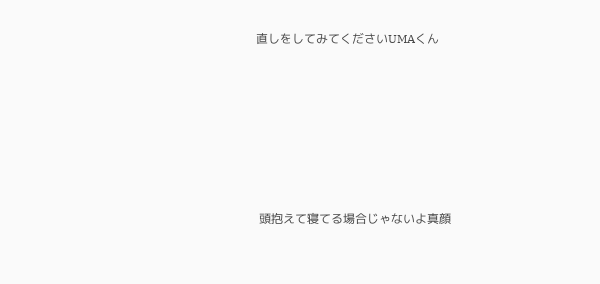直しをしてみてくださいUMAくん











 頭抱えて寝てる場合じゃないよ真顔